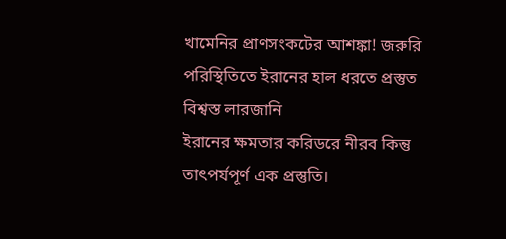খামেনির প্রাণসংকটের আশঙ্কা! জরুরি পরিস্থিতিতে ইরানের হাল ধরতে প্রস্তুত বিশ্বস্ত লারজানি
ইরানের ক্ষমতার করিডরে নীরব কিন্তু তাৎপর্যপূর্ণ এক প্রস্তুতি।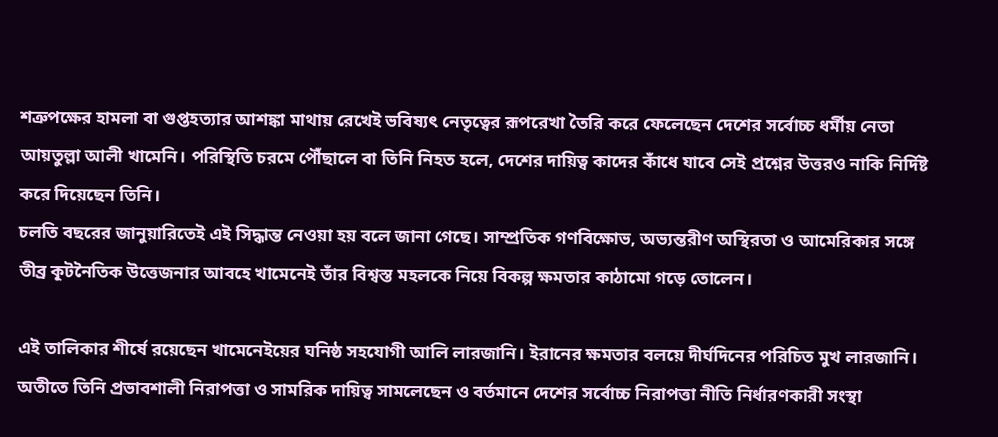শত্রুপক্ষের হামলা বা গুপ্তহত্যার আশঙ্কা মাথায় রেখেই ভবিষ্যৎ নেতৃত্বের রূপরেখা তৈরি করে ফেলেছেন দেশের সর্বোচ্চ ধর্মীয় নেতা আয়তুল্লা আলী খামেনি। পরিস্থিতি চরমে পৌঁছালে বা তিনি নিহত হলে, দেশের দায়িত্ব কাদের কাঁধে যাবে সেই প্রশ্নের উত্তরও নাকি নির্দিষ্ট করে দিয়েছেন তিনি।
চলতি বছরের জানুয়ারিতেই এই সিদ্ধান্ত নেওয়া হয় বলে জানা গেছে। সাম্প্রতিক গণবিক্ষোভ, অভ্যন্তরীণ অস্থিরতা ও আমেরিকার সঙ্গে তীব্র কূটনৈতিক উত্তেজনার আবহে খামেনেই তাঁর বিশ্বস্ত মহলকে নিয়ে বিকল্প ক্ষমতার কাঠামো গড়ে তোলেন।

এই তালিকার শীর্ষে রয়েছেন খামেনেইয়ের ঘনিষ্ঠ সহযোগী আলি লারজানি। ইরানের ক্ষমতার বলয়ে দীর্ঘদিনের পরিচিত মুখ লারজানি। অতীতে তিনি প্রভাবশালী নিরাপত্তা ও সামরিক দায়িত্ব সামলেছেন ও বর্তমানে দেশের সর্বোচ্চ নিরাপত্তা নীতি নির্ধারণকারী সংস্থা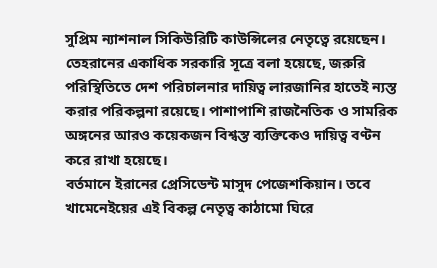সুপ্রিম ন্যাশনাল সিকিউরিটি কাউন্সিলের নেতৃত্বে রয়েছেন।
তেহরানের একাধিক সরকারি সূত্রে বলা হয়েছে, জরুরি পরিস্থিতিতে দেশ পরিচালনার দায়িত্ব লারজানির হাতেই ন্যস্ত করার পরিকল্পনা রয়েছে। পাশাপাশি রাজনৈতিক ও সামরিক অঙ্গনের আরও কয়েকজন বিশ্বস্ত ব্যক্তিকেও দায়িত্ব বণ্টন করে রাখা হয়েছে।
বর্তমানে ইরানের প্রেসিডেন্ট মাসুদ পেজেশকিয়ান। তবে খামেনেইয়ের এই বিকল্প নেতৃত্ব কাঠামো ঘিরে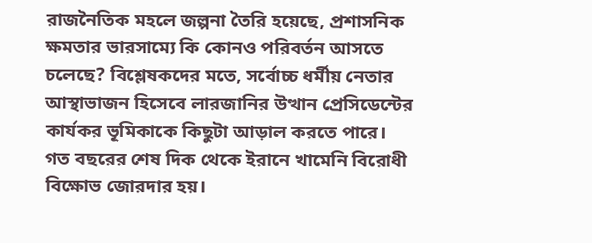রাজনৈতিক মহলে জল্পনা তৈরি হয়েছে, প্রশাসনিক ক্ষমতার ভারসাম্যে কি কোনও পরিবর্তন আসতে চলেছে? বিশ্লেষকদের মতে, সর্বোচ্চ ধর্মীয় নেতার আস্থাভাজন হিসেবে লারজানির উত্থান প্রেসিডেন্টের কার্যকর ভূমিকাকে কিছুটা আড়াল করতে পারে।
গত বছরের শেষ দিক থেকে ইরানে খামেনি বিরোধী বিক্ষোভ জোরদার হয়।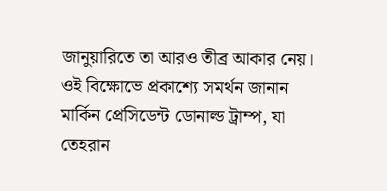জানুয়ারিতে তা আরও তীব্র আকার নেয়। ওই বিক্ষোভে প্রকাশ্যে সমর্থন জানান মার্কিন প্রেসিডেন্ট ডোনাল্ড ট্রাম্প, যা তেহরান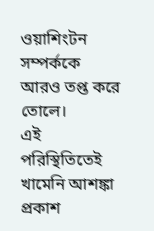ওয়াশিংটন সম্পর্ককে আরও তপ্ত করে তোলে।
এই পরিস্থিতিতেই খামেনি আশঙ্কা প্রকাশ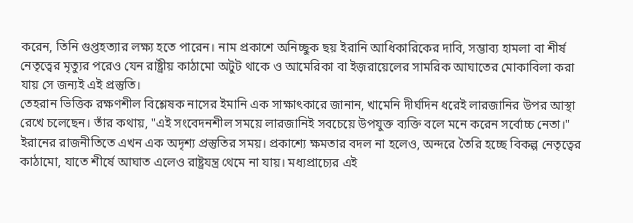করেন, তিনি গুপ্তহত্যার লক্ষ্য হতে পারেন। নাম প্রকাশে অনিচ্ছুক ছয় ইরানি আধিকারিকের দাবি, সম্ভাব্য হামলা বা শীর্ষ নেতৃত্বের মৃত্যুর পরেও যেন রাষ্ট্রীয় কাঠামো অটুট থাকে ও আমেরিকা বা ইজ়রায়েলের সামরিক আঘাতের মোকাবিলা করা যায় সে জন্যই এই প্রস্তুতি।
তেহরান ভিত্তিক রক্ষণশীল বিশ্লেষক নাসের ইমানি এক সাক্ষাৎকারে জানান, খামেনি দীর্ঘদিন ধরেই লারজানির উপর আস্থা রেখে চলেছেন। তাঁর কথায়, "এই সংবেদনশীল সময়ে লারজানিই সবচেয়ে উপযুক্ত ব্যক্তি বলে মনে করেন সর্বোচ্চ নেতা।"
ইরানের রাজনীতিতে এখন এক অদৃশ্য প্রস্তুতির সময়। প্রকাশ্যে ক্ষমতার বদল না হলেও, অন্দরে তৈরি হচ্ছে বিকল্প নেতৃত্বের কাঠামো, যাতে শীর্ষে আঘাত এলেও রাষ্ট্রযন্ত্র থেমে না যায়। মধ্যপ্রাচ্যের এই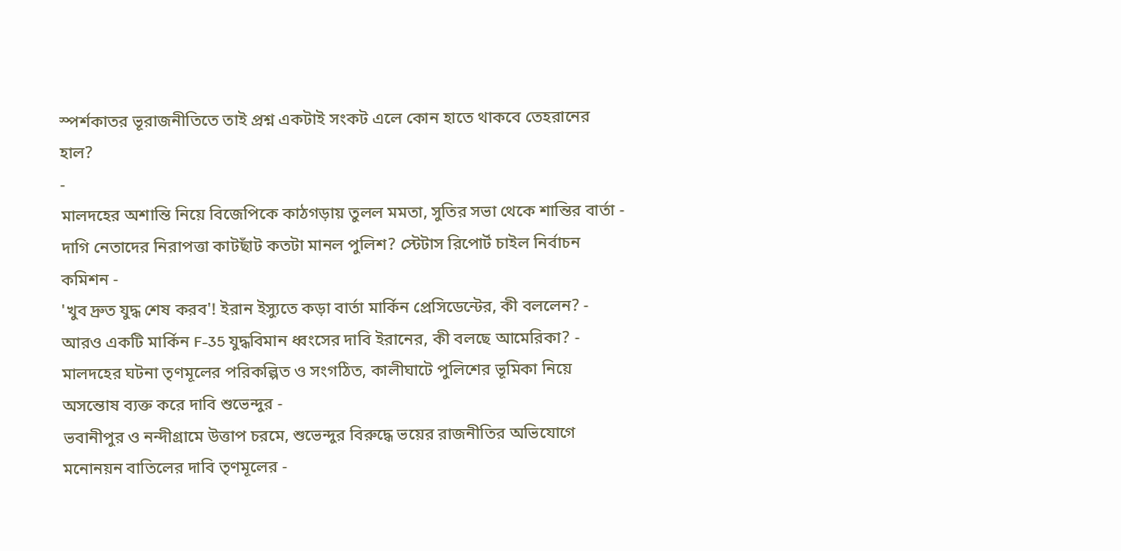স্পর্শকাতর ভূরাজনীতিতে তাই প্রশ্ন একটাই সংকট এলে কোন হাতে থাকবে তেহরানের হাল?
-
মালদহের অশান্তি নিয়ে বিজেপিকে কাঠগড়ায় তুলল মমতা, সুতির সভা থেকে শান্তির বার্তা -
দাগি নেতাদের নিরাপত্তা কাটছাঁট কতটা মানল পুলিশ? স্টেটাস রিপোর্ট চাইল নির্বাচন কমিশন -
'খুব দ্রুত যুদ্ধ শেষ করব'! ইরান ইস্যুতে কড়া বার্তা মার্কিন প্রেসিডেন্টের, কী বললেন? -
আরও একটি মার্কিন F-35 যুদ্ধবিমান ধ্বংসের দাবি ইরানের, কী বলছে আমেরিকা? -
মালদহের ঘটনা তৃণমূলের পরিকল্পিত ও সংগঠিত, কালীঘাটে পুলিশের ভূমিকা নিয়ে অসন্তোষ ব্যক্ত করে দাবি শুভেন্দুর -
ভবানীপুর ও নন্দীগ্রামে উত্তাপ চরমে, শুভেন্দুর বিরুদ্ধে ভয়ের রাজনীতির অভিযোগে মনোনয়ন বাতিলের দাবি তৃণমূলের -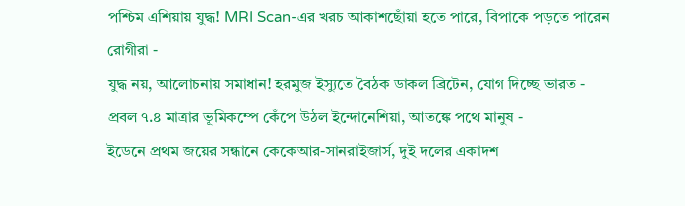পশ্চিম এশিয়ায় যুদ্ধ! MRI Scan-এর খরচ আকাশছোঁয়া হতে পারে, বিপাকে পড়তে পারেন রোগীরা -
যুদ্ধ নয়, আলোচনায় সমাধান! হরমুজ ইস্যুতে বৈঠক ডাকল ব্রিটেন, যোগ দিচ্ছে ভারত -
প্রবল ৭.৪ মাত্রার ভূমিকম্পে কেঁপে উঠল ইন্দোনেশিয়া, আতঙ্কে পথে মানুষ -
ইডেনে প্রথম জয়ের সন্ধানে কেকেআর-সানরাইজার্স, দুই দলের একাদশ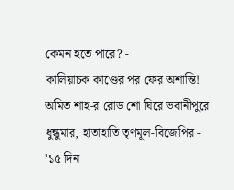কেমন হতে পারে? -
কালিয়াচক কাণ্ডের পর ফের অশান্তি! অমিত শাহ-র রোড শো ঘিরে ভবানীপুরে ধুন্ধুমার, হাতাহাতি তৃণমূল-বিজেপির -
'১৫ দিন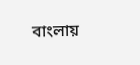বাংলায়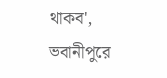থাকব', ভবানীপুরে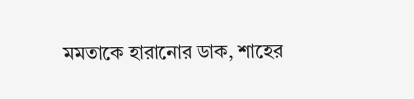মমতাকে হারানোর ডাক, শাহের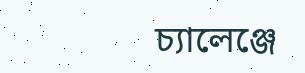চ্যালেঞ্জে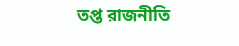তপ্ত রাজনীতি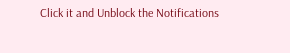Click it and Unblock the Notifications